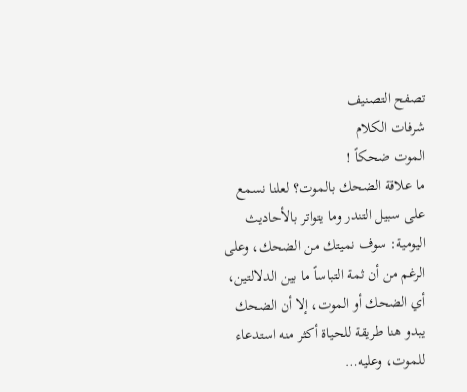تصفح التصنيف
شرفات الكلام
الموت ضحكاً !
ما علاقة الضحك بالموت؟ لعلنا نسمع على سبيل التندر وما يتواتر بالأحاديث اليومية: سوف نميتك من الضحك، وعلى الرغم من أن ثمة التباساً ما بين الدلالتين، أي الضحك أو الموت، إلا أن الضحك يبدو هنا طريقة للحياة أكثر منه استدعاء للموت، وعليه…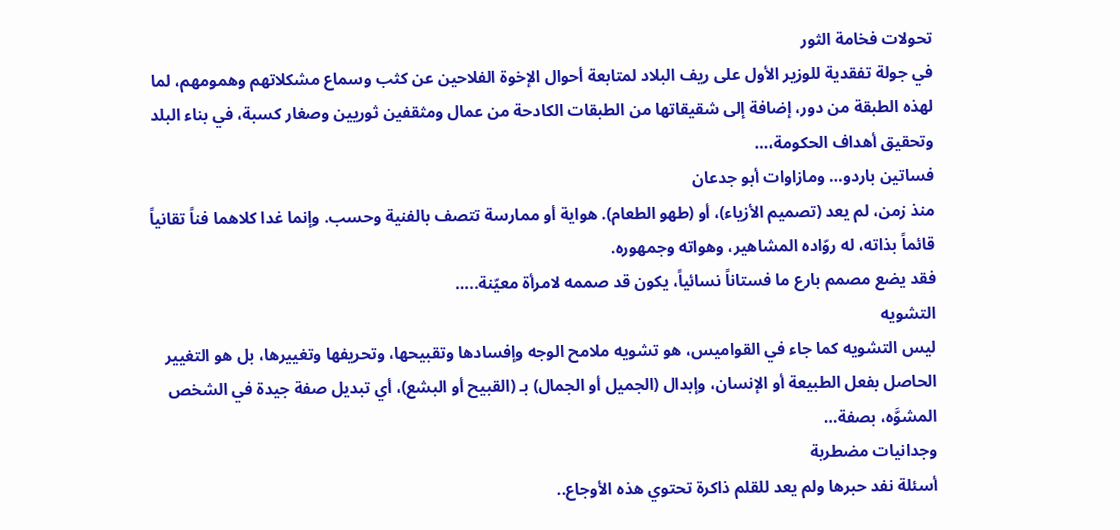تحولات فخامة الثور
في جولة تفقدية للوزير الأول على ريف البلاد لمتابعة أحوال الإخوة الفلاحين عن كثب وسماع مشكلاتهم وهمومهم، لما لهذه الطبقة من دور، إضافة إلى شقيقاتها من الطبقات الكادحة من عمال ومثقفين ثوريين وصغار كسبة، في بناء البلد وتحقيق أهداف الحكومة،…
فساتين باردو… ومازاوات أبو جدعان
منذ زمن، لم يعد (تصميم الأزياء)، أو (طهو الطعام). هواية أو ممارسة تتصف بالفنية وحسب. وإنما غدا كلاهما فناً تقانياً قائماً بذاته، له روّاده المشاهير، وهواته وجمهوره.
فقد يضع مصمم بارع ما فستاناً نسائياً، يكون قد صممه لامرأة معيّنة..…
التشويه
ليس التشويه كما جاء في القواميس، هو تشويه ملامح الوجه وإفسادها وتقبيحها، وتحريفها وتغييرها، بل هو التغيير الحاصل بفعل الطبيعة أو الإنسان، وإبدال (الجميل أو الجمال) بـ (القبيح أو البشع)، أي تبديل صفة جيدة في الشخص المشوَّه، بصفة…
وجدانيات مضطربة
أسئلة نفد حبرها ولم يعد للقلم ذاكرة تحتوي هذه الأوجاع..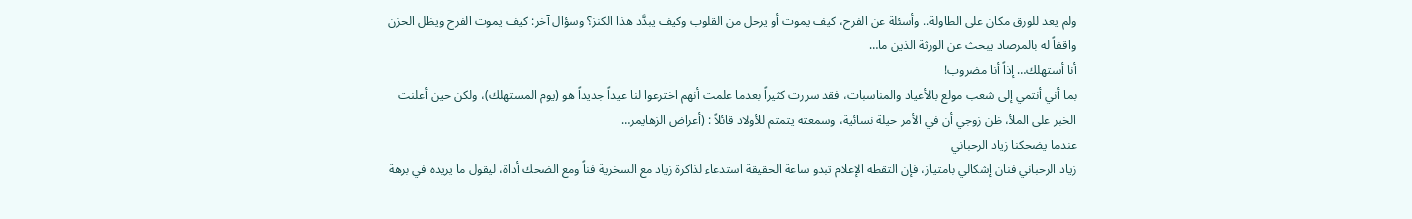ولم يعد للورق مكان على الطاولة.. وأسئلة عن الفرح، كيف يموت أو يرحل من القلوب وكيف يبدَّد هذا الكنز؟ وسؤال آخر: كيف يموت الفرح ويظل الحزن واقفاً له بالمرصاد يبحث عن الورثة الذين ما…
أنا أستهلك… إذاً أنا مضروب!
بما أني أنتمي إلى شعب مولع بالأعياد والمناسبات، فقد سررت كثيراً بعدما علمت أنهم اخترعوا لنا عيداً جديداً هو (يوم المستهلك)، ولكن حين أعلنت الخبر على الملأ، ظن زوجي أن في الأمر حيلة نسائية، وسمعته يتمتم للأولاد قائلاً : (أعراض الزهايمر…
عندما يضحكنا زياد الرحباني
زياد الرحباني فنان إشكالي بامتياز، فإن التقطه الإعلام تبدو ساعة الحقيقة استدعاء لذاكرة زياد مع السخرية فناً ومع الضحك أداة، ليقول ما يريده في برهة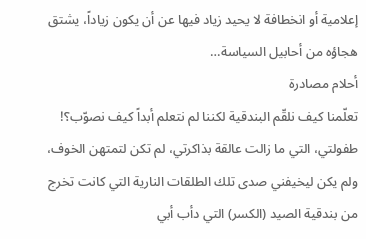إعلامية أو انخطافة لا يحيد زياد فيها عن أن يكون زياداً، يشتق هجاؤه من أحابيل السياسة…
أحلام مصادرة
تعلّمنا كيف نلقّم البندقية لكننا لم نتعلم أبداً كيف نصوّب؟!
طفولتي، التي ما زالت عالقة بذاكرتي، لم تكن لتمتهن الخوف، ولم يكن ليخيفني صدى تلك الطلقات النارية التي كانت تخرج من بندقية الصيد (الكسر) التي دأب أبي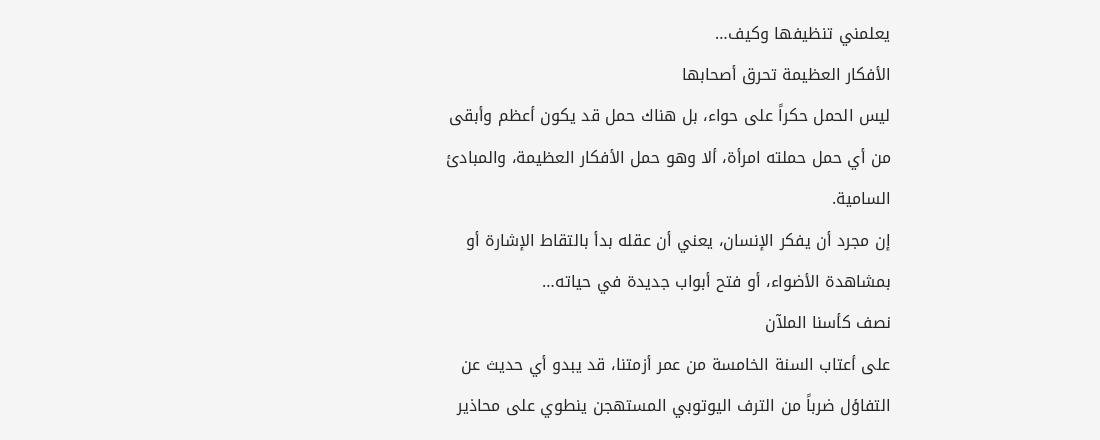يعلمني تنظيفها وكيف…
الأفكار العظيمة تحرق أصحابها
ليس الحمل حكراً على حواء، بل هناك حمل قد يكون أعظم وأبقى من أي حمل حملته امرأة، ألا وهو حمل الأفكار العظيمة، والمبادئ السامية.
إن مجرد أن يفكر الإنسان، يعني أن عقله بدأ بالتقاط الإشارة أو بمشاهدة الأضواء، أو فتح أبواب جديدة في حياته…
نصف كأسنا الملآن
على أعتاب السنة الخامسة من عمر أزمتنا، قد يبدو أي حديث عن التفاؤل ضرباً من الترف اليوتوبي المستهجن ينطوي على محاذير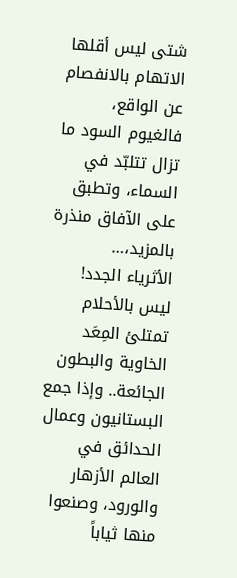شتى ليس أقلها الاتهام بالانفصام عن الواقع، فالغيوم السود ما تزال تتلبّد في السماء، وتطبق على الآفاق منذرة بالمزيد،…
الأثرياء الجدد!
ليس بالأحلام تمتلئ المِعَد الخاوية والبطون الجائعة.. وإذا جمع البستانيون وعمال الحدائق في العالم الأزهار والورود، وصنعوا منها ثياباً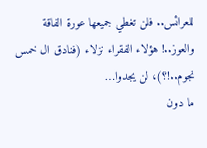للعرائس.. فلن تغطي جميعها عورة الفاقة والعوز..! هؤلاء الفقراء نزلاء (فنادق ال خمس نجوم..!؟)، لن يجدوا…
ما دون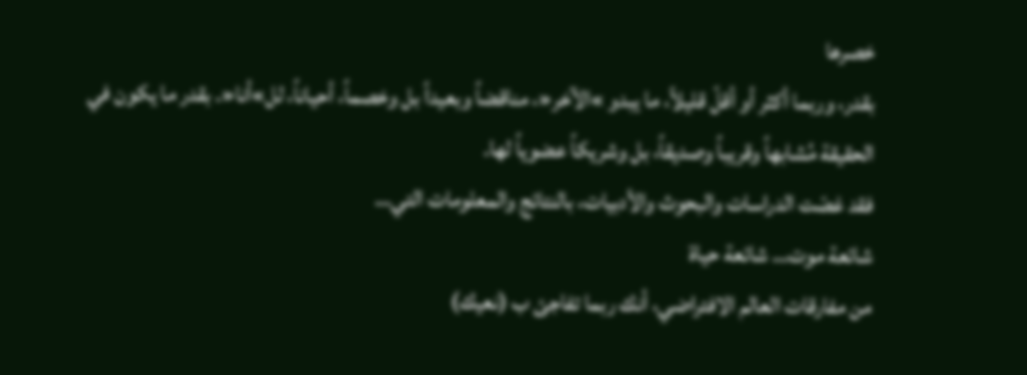خصرها
بقدر، وربما أكثر أو أقلّ قليلاً، ما يبدو »الآخر«، مناقضاً وبعيداً بل وخصماً، أحياناً، لل»أنا«. بقدر ما يكون في الحقيقة مُشابهاً وقريباً وصديقاً، بل وشريكاً عضوياً لها.
فقد غصّت الدراسات والبحوث والأدبيات، بالنتائج والمعلومات التي…
شائعة موت… شائعة حياة
من مفارقات العالم الافتراضي، أنك ربما تفاجئ ب (نعيك)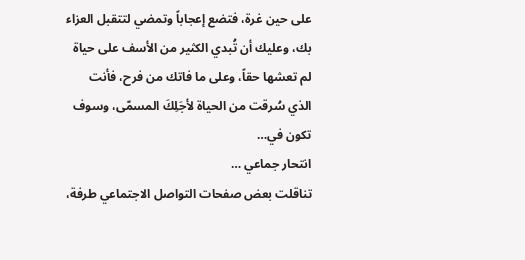على حين غرة، فتضع إعجاباً وتمضي لتتقبل العزاء بك، وعليك أن تُبدي الكثير من الأسف على حياة لم تعشها حقاً، وعلى ما فاتك من فرح، فأنت الذي سُرقت من الحياة لأجَلِكَ المسمّى، وسوف تكون في…
انتحار جماعي …
تناقلت بعض صفحات التواصل الاجتماعي طرفة،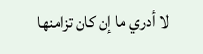لا أدري ما إن كان تزامنها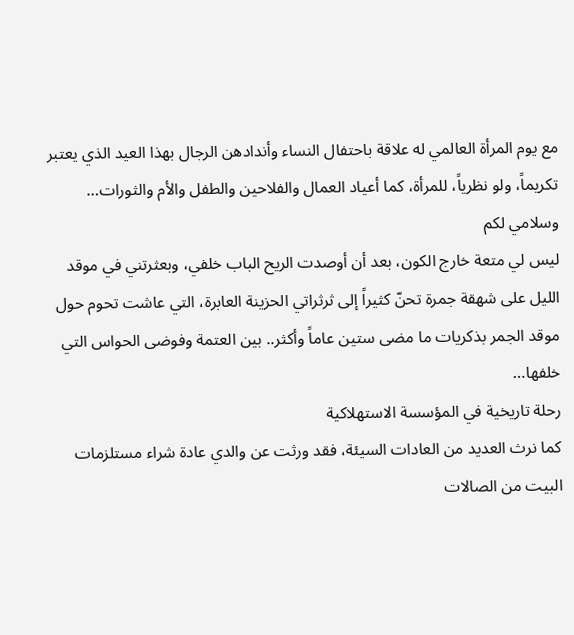مع يوم المرأة العالمي له علاقة باحتفال النساء وأندادهن الرجال بهذا العيد الذي يعتبر تكريماً، ولو نظرياً، للمرأة، كما أعياد العمال والفلاحين والطفل والأم والثورات…
وسلامي لكم
ليس لي متعة خارج الكون، بعد أن أوصدت الريح الباب خلفي، وبعثرتني في موقد الليل على شهقة جمرة تحنّ كثيراً إلى ثرثراتي الحزينة العابرة، التي عاشت تحوم حول موقد الجمر بذكريات ما مضى ستين عاماً وأكثر.. بين العتمة وفوضى الحواس التي خلفها…
رحلة تاريخية في المؤسسة الاستهلاكية
كما نرث العديد من العادات السيئة، فقد ورثت عن والدي عادة شراء مستلزمات البيت من الصالات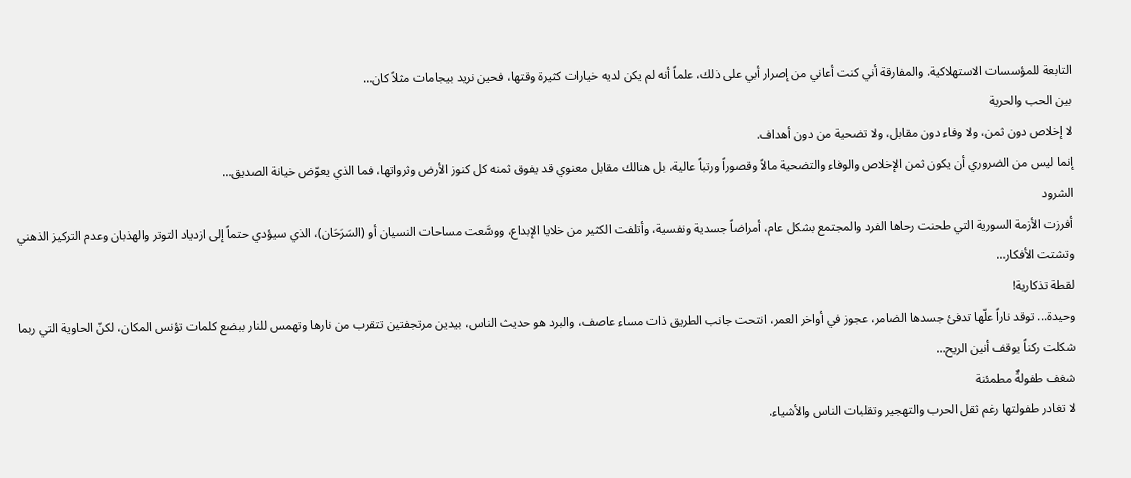التابعة للمؤسسات الاستهلاكية. والمفارقة أني كنت أعاني من إصرار أبي على ذلك، علماً أنه لم يكن لديه خيارات كثيرة وقتها، فحين نريد بيجامات مثلاً كان…
بين الحب والحرية
لا إخلاص دون ثمن، ولا وفاء دون مقابل، ولا تضحية من دون أهداف.
إنما ليس من الضروري أن يكون ثمن الإخلاص والوفاء والتضحية مالاً وقصوراً ورتباً عالية، بل هنالك مقابل معنوي قد يفوق ثمنه كل كنوز الأرض وثرواتها، فما الذي يعوّض خيانة الصديق…
الشرود
أفرزت الأزمة السورية التي طحنت رحاها الفرد والمجتمع بشكل عام، أمراضاً جسدية ونفسية، وأتلفت الكثير من خلايا الإبداع، ووسَّعت مساحات النسيان أو (السَرَحَان)، الذي سيؤدي حتماً إلى ازدياد التوتر والهذبان وعدم التركيز الذهني وتشتت الأفكار…
لقطة تذكارية!
وحيدة... توقد ناراً علّها تدفئ جسدها الضامر، عجوز في أواخر العمر، انتحت جانب الطريق ذات مساء عاصف، والبرد هو حديث الناس، بيدين مرتجفتين تتقرب من نارها وتهمس للنار ببضع كلمات تؤنس المكان، لكنّ الحاوية التي ربما شكلت ركناً يوقف أنين الريح…
شغف طفولةٌ مطمئنة
لا تغادر طفولتها رغم ثقل الحرب والتهجير وتقلبات الناس والأشياء.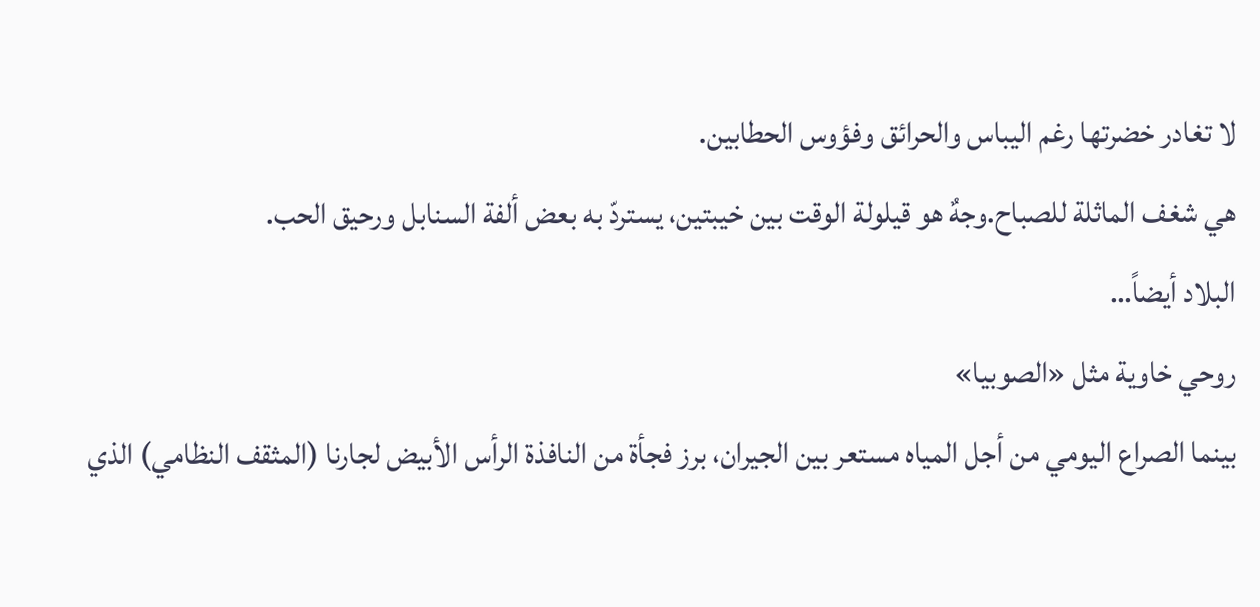لا تغادر خضرتها رغم اليباس والحرائق وفؤوس الحطابين.
هي شغف الماثلة للصباح.وجهٌ هو قيلولة الوقت بين خيبتين، يستردّ به بعض ألفة السنابل ورحيق الحب.
البلاد أيضاً…
روحي خاوية مثل «الصوبيا»
بينما الصراع اليومي من أجل المياه مستعر بين الجيران، برز فجأة من النافذة الرأس الأبيض لجارنا (المثقف النظامي) الذي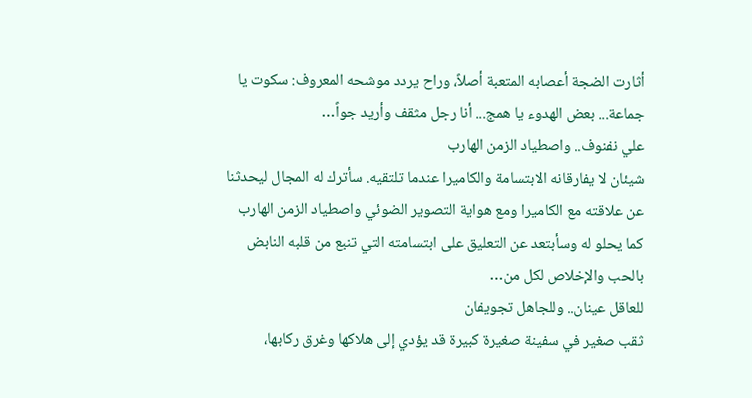أثارت الضجة أعصابه المتعبة أصلاً، وراح يردد موشحه المعروف: سكوت يا جماعة... بعض الهدوء يا همج... أنا رجل مثقف وأريد جواً…
علي نفنوف.. واصطياد الزمن الهارب
شيئان لا يفارقانه الابتسامة والكاميرا عندما تلتقيه. سأترك له المجال ليحدثنا عن علاقته مع الكاميرا ومع هواية التصوير الضوئي واصطياد الزمن الهارب كما يحلو له وسأبتعد عن التعليق على ابتسامته التي تنبع من قلبه النابض بالحب والإخلاص لكل من…
للعاقل عينان.. وللجاهل تجويفان
ثقب صغير في سفينة صغيرة كبيرة قد يؤدي إلى هلاكها وغرق ركابها،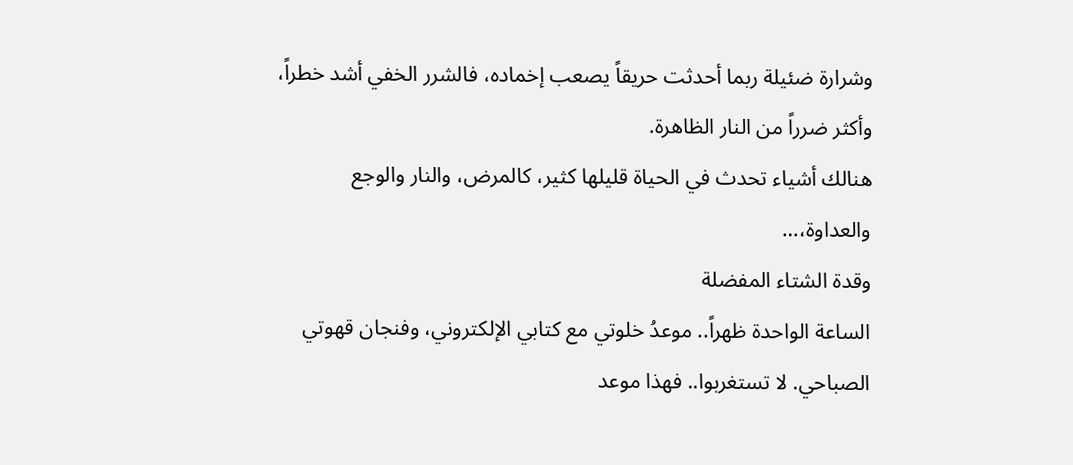وشرارة ضئيلة ربما أحدثت حريقاً يصعب إخماده، فالشرر الخفي أشد خطراً، وأكثر ضرراً من النار الظاهرة.
هنالك أشياء تحدث في الحياة قليلها كثير، كالمرض، والنار والوجع والعداوة،…
وقدة الشتاء المفضلة
الساعة الواحدة ظهراً.. موعدُ خلوتي مع كتابي الإلكتروني، وفنجان قهوتي الصباحي. لا تستغربوا.. فهذا موعد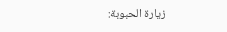زيارة الحبوبة: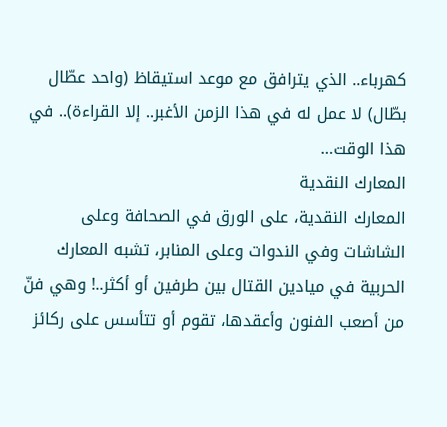كهرباء.. الذي يترافق مع موعد استيقاظ (واحد عطّال بطّال) لا عمل له في هذا الزمن الأغبر.. إلا القراءة).. في هذا الوقت…
المعارك النقدية
المعارك النقدية، على الورق في الصحافة وعلى الشاشات وفي الندوات وعلى المنابر، تشبه المعارك الحربية في ميادين القتال بين طرفين أو أكثر..! وهي فنّ من أصعب الفنون وأعقدها، تقوم أو تتأسس على ركائز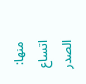منها: اتساع الصدر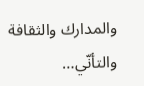والمدارك والثقافة والتأنّي…